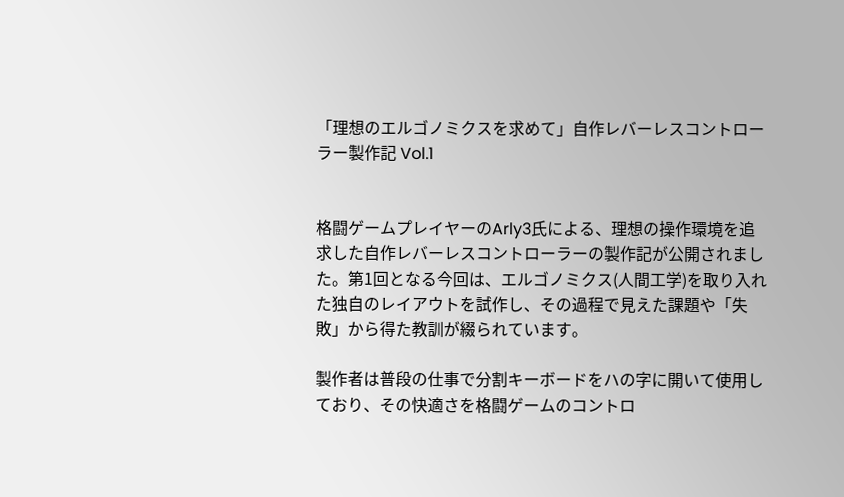「理想のエルゴノミクスを求めて」自作レバーレスコントローラー製作記 Vol.1


格闘ゲームプレイヤーのArly3氏による、理想の操作環境を追求した自作レバーレスコントローラーの製作記が公開されました。第1回となる今回は、エルゴノミクス(人間工学)を取り入れた独自のレイアウトを試作し、その過程で見えた課題や「失敗」から得た教訓が綴られています。

製作者は普段の仕事で分割キーボードをハの字に開いて使用しており、その快適さを格闘ゲームのコントロ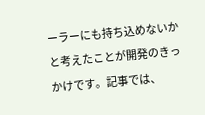ーラーにも持ち込めないかと考えたことが開発のきっかけです。記事では、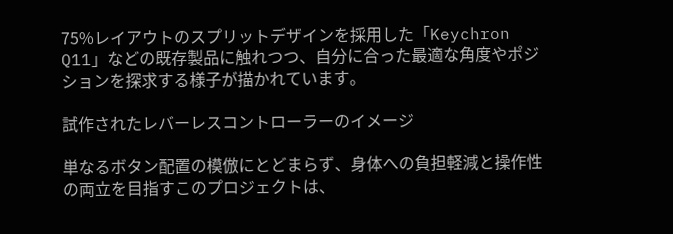75%レイアウトのスプリットデザインを採用した「Keychron Q11」などの既存製品に触れつつ、自分に合った最適な角度やポジションを探求する様子が描かれています。

試作されたレバーレスコントローラーのイメージ

単なるボタン配置の模倣にとどまらず、身体への負担軽減と操作性の両立を目指すこのプロジェクトは、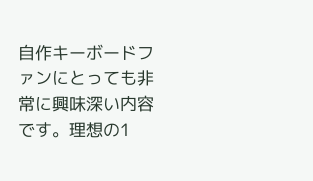自作キーボードファンにとっても非常に興味深い内容です。理想の1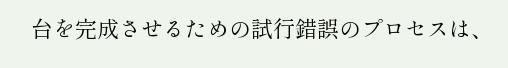台を完成させるための試行錯誤のプロセスは、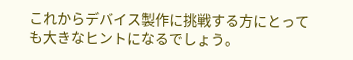これからデバイス製作に挑戦する方にとっても大きなヒントになるでしょう。